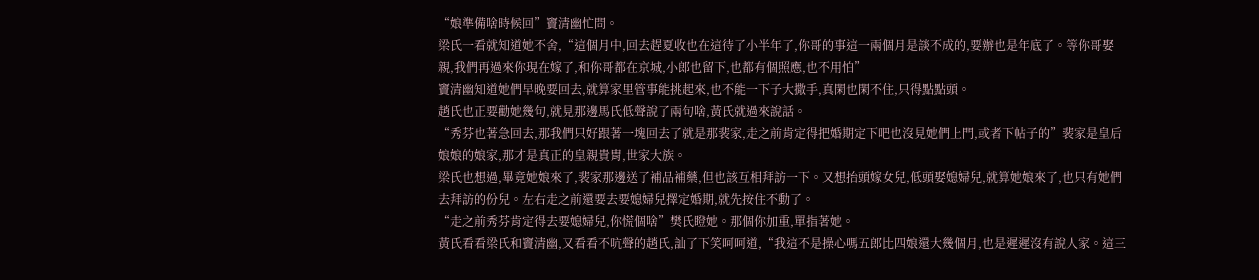“娘準備啥時候回”竇清幽忙問。
梁氏一看就知道她不舍,“這個月中,回去趕夏收也在這待了小半年了,你哥的事這一兩個月是談不成的,要辦也是年底了。等你哥娶親,我們再過來你現在嫁了,和你哥都在京城,小郎也留下,也都有個照應,也不用怕”
竇清幽知道她們早晚要回去,就算家里管事能挑起來,也不能一下子大撒手,真閑也閑不住,只得點點頭。
趙氏也正要勸她幾句,就見那邊馬氏低聲說了兩句啥,黃氏就過來說話。
“秀芬也著急回去,那我們只好跟著一塊回去了就是那裴家,走之前肯定得把婚期定下吧也沒見她們上門,或者下帖子的”裴家是皇后娘娘的娘家,那才是真正的皇親貴胄,世家大族。
梁氏也想過,畢竟她娘來了,裴家那邊送了補品補藥,但也該互相拜訪一下。又想抬頭嫁女兒,低頭娶媳婦兒,就算她娘來了,也只有她們去拜訪的份兒。左右走之前還要去要媳婦兒擇定婚期,就先按住不動了。
“走之前秀芬肯定得去要媳婦兒,你慌個啥”樊氏瞪她。那個你加重,單指著她。
黃氏看看梁氏和竇清幽,又看看不吭聲的趙氏,訕了下笑呵呵道,“我這不是操心嗎五郎比四娘還大幾個月,也是遲遲沒有說人家。這三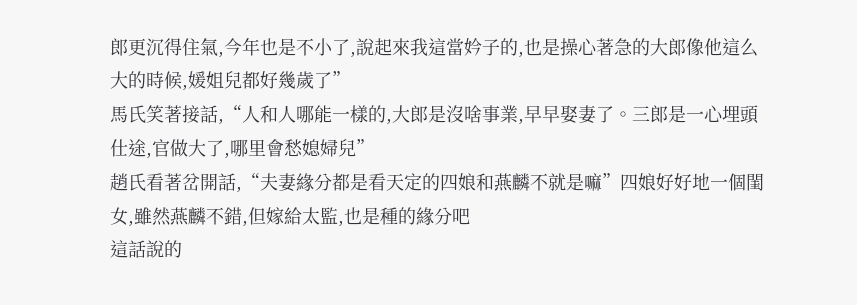郎更沉得住氣,今年也是不小了,說起來我這當妗子的,也是操心著急的大郎像他這么大的時候,媛姐兒都好幾歲了”
馬氏笑著接話,“人和人哪能一樣的,大郎是沒啥事業,早早娶妻了。三郎是一心埋頭仕途,官做大了,哪里會愁媳婦兒”
趙氏看著岔開話,“夫妻緣分都是看天定的四娘和燕麟不就是嘛”四娘好好地一個閨女,雖然燕麟不錯,但嫁給太監,也是種的緣分吧
這話說的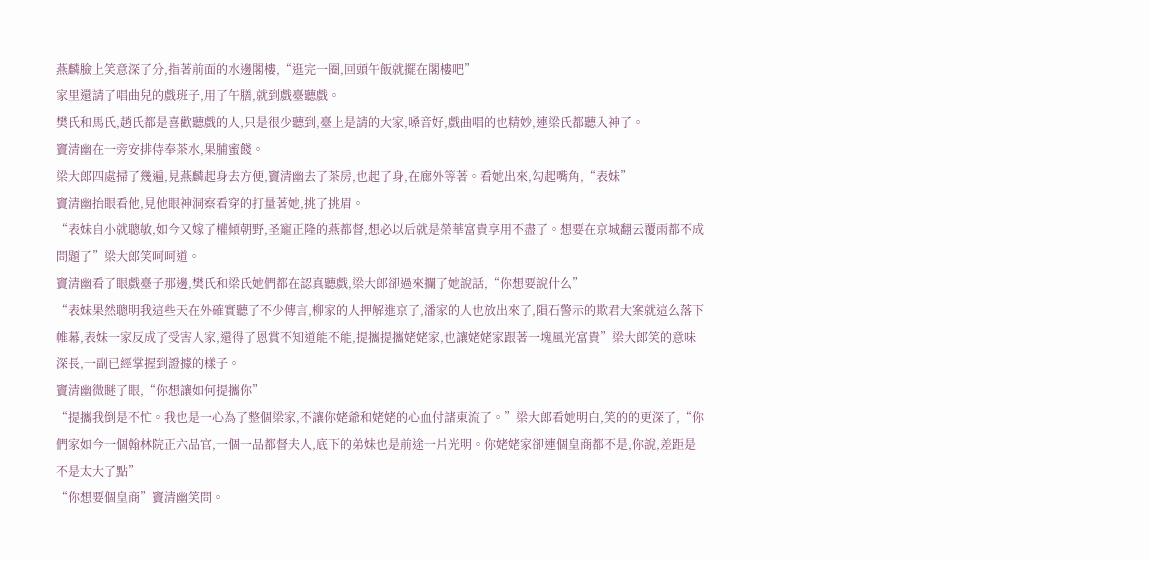燕麟臉上笑意深了分,指著前面的水邊閣樓,“逛完一圈,回頭午飯就擺在閣樓吧”
家里還請了唱曲兒的戲班子,用了午膳,就到戲臺聽戲。
樊氏和馬氏,趙氏都是喜歡聽戲的人,只是很少聽到,臺上是請的大家,嗓音好,戲曲唱的也精妙,連梁氏都聽入神了。
竇清幽在一旁安排侍奉茶水,果脯蜜餞。
梁大郎四處掃了幾遍,見燕麟起身去方便,竇清幽去了茶房,也起了身,在廊外等著。看她出來,勾起嘴角,“表妹”
竇清幽抬眼看他,見他眼神洞察看穿的打量著她,挑了挑眉。
“表妹自小就聰敏,如今又嫁了權傾朝野,圣寵正隆的燕都督,想必以后就是榮華富貴享用不盡了。想要在京城翻云覆雨都不成問題了”梁大郎笑呵呵道。
竇清幽看了眼戲臺子那邊,樊氏和梁氏她們都在認真聽戲,梁大郎卻過來攔了她說話,“你想要說什么”
“表妹果然聰明我這些天在外確實聽了不少傳言,柳家的人押解進京了,潘家的人也放出來了,隕石警示的欺君大案就這么落下帷幕,表妹一家反成了受害人家,還得了恩賞不知道能不能,提攜提攜姥姥家,也讓姥姥家跟著一塊風光富貴”梁大郎笑的意味深長,一副已經掌握到證據的樣子。
竇清幽微瞇了眼,“你想讓如何提攜你”
“提攜我倒是不忙。我也是一心為了整個梁家,不讓你姥爺和姥姥的心血付諸東流了。”梁大郎看她明白,笑的的更深了,“你們家如今一個翰林院正六品官,一個一品都督夫人,底下的弟妹也是前途一片光明。你姥姥家卻連個皇商都不是,你說,差距是不是太大了點”
“你想要個皇商”竇清幽笑問。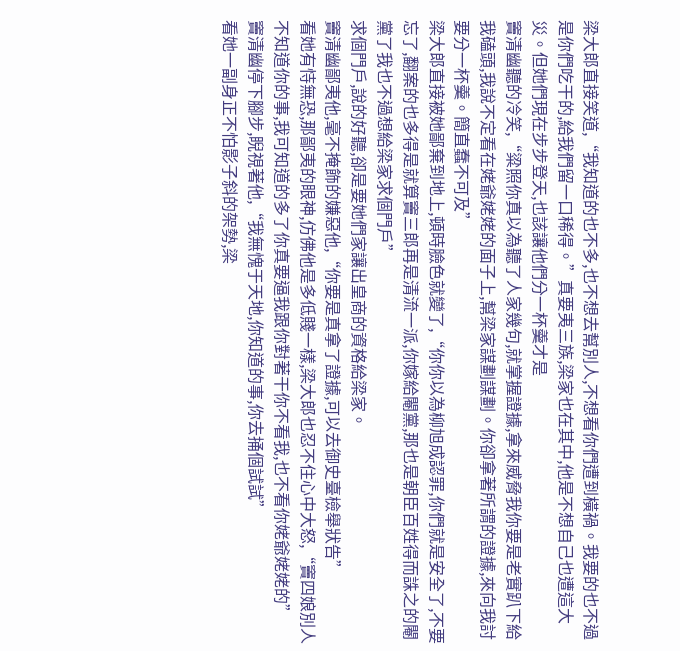梁大郎直接笑道,“我知道的也不多,也不想去幫別人,不想看你們遭到橫禍。我要的也不過是你們吃干的,給我們留一口稀得。”真要夷三族,梁家也在其中,他是不想自己也遭這大災。但她們現在步步登天,也該讓他們分一杯羹才是
竇清幽聽的冷笑,“粱照你真以為聽了人家幾句,就掌握證據,拿來威脅我你要是老實趴下給我磕頭,我說不定看在姥爺姥姥的面子上,幫梁家謀劃謀劃。你卻拿著所謂的證據,來向我討要分一杯羹。簡直蠢不可及”
梁大郎直接被她鄙棄到地上,頓時臉色就變了,“你你以為柳旭成認罪,你們就是安全了,不要忘了,翻案的也多得是就算竇三郎再是清流一派,你嫁給閹黨,那也是朝臣百姓得而誅之的閹黨了我也不過想給梁家求個門戶”
求個門戶,說的好聽,卻是要她們家讓出皇商的資格給梁家。
竇清幽鄙夷他,毫不掩飾的嫌惡他,“你要是真拿了證據,可以去御史臺檢舉狀告”
看她有恃無恐,那鄙夷的眼神,仿佛他是多低賤一樣,梁大郎也忍不住心中大怒,“竇四娘別人不知道你的事,我可知道的多了你真要逼我跟你對著干你不看我,也不看你姥爺姥姥的”
竇清幽停下腳步,睨視著他,“我無愧于天地,你知道的事,你去捅個試試”
看她一副身正不怕影子斜的架勢,梁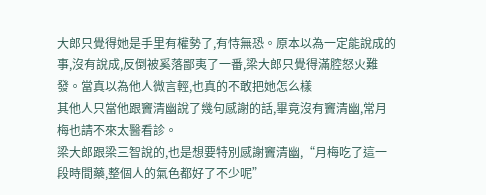大郎只覺得她是手里有權勢了,有恃無恐。原本以為一定能說成的事,沒有說成,反倒被奚落鄙夷了一番,梁大郎只覺得滿腔怒火難發。當真以為他人微言輕,也真的不敢把她怎么樣
其他人只當他跟竇清幽說了幾句感謝的話,畢竟沒有竇清幽,常月梅也請不來太醫看診。
梁大郎跟梁三智說的,也是想要特別感謝竇清幽,“月梅吃了這一段時間藥,整個人的氣色都好了不少呢”